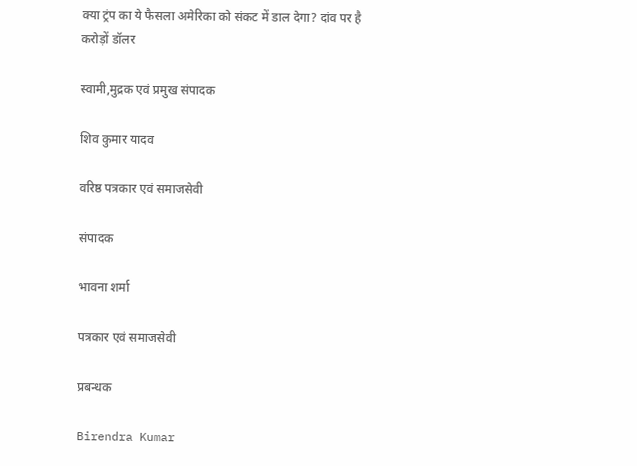क्या ट्रंप का ये फैसला अमेरिका को संकट में डाल देगा? दांव पर है करोड़ों डॉलर

स्वामी,मुद्रक एवं प्रमुख संपादक

शिव कुमार यादव

वरिष्ठ पत्रकार एवं समाजसेवी

संपादक

भावना शर्मा

पत्रकार एवं समाजसेवी

प्रबन्धक

Birendra Kumar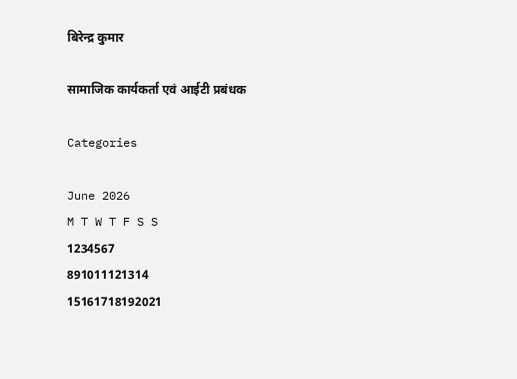बिरेन्द्र कुमार

सामाजिक कार्यकर्ता एवं आईटी प्रबंधक

Categories

June 2026
M T W T F S S
1234567
891011121314
15161718192021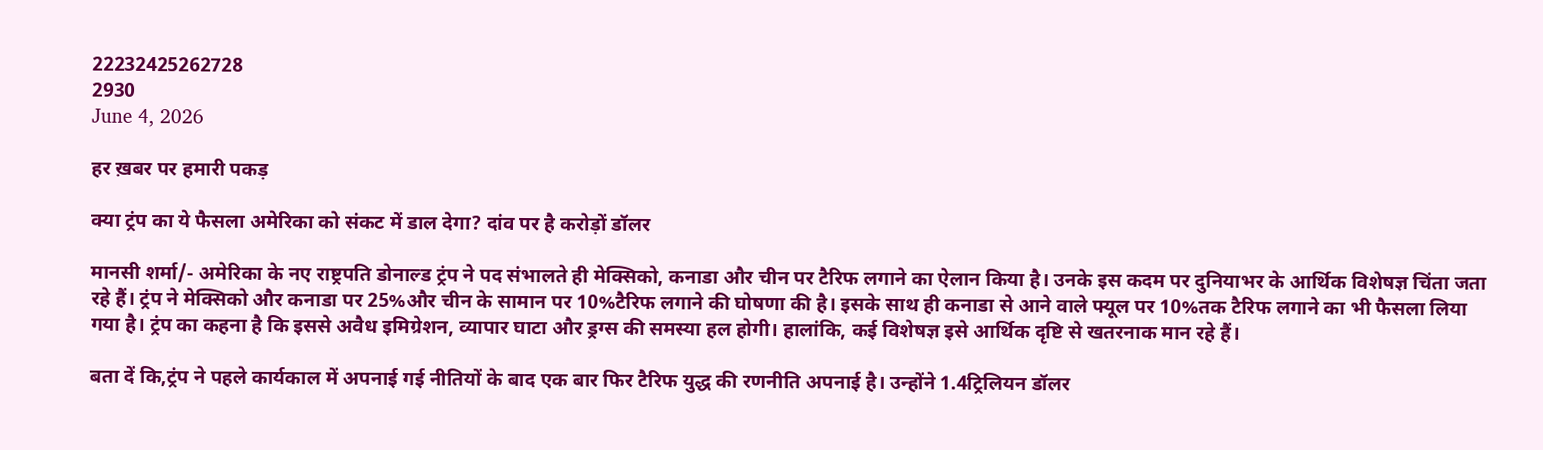22232425262728
2930
June 4, 2026

हर ख़बर पर हमारी पकड़

क्या ट्रंप का ये फैसला अमेरिका को संकट में डाल देगा? दांव पर है करोड़ों डॉलर

मानसी शर्मा/- अमेरिका के नए राष्ट्रपति डोनाल्ड ट्रंप ने पद संभालते ही मेक्सिको, कनाडा और चीन पर टैरिफ लगाने का ऐलान किया है। उनके इस कदम पर दुनियाभर के आर्थिक विशेषज्ञ चिंता जता रहे हैं। ट्रंप ने मेक्सिको और कनाडा पर 25%और चीन के सामान पर 10%टैरिफ लगाने की घोषणा की है। इसके साथ ही कनाडा से आने वाले फ्यूल पर 10%तक टैरिफ लगाने का भी फैसला लिया गया है। ट्रंप का कहना है कि इससे अवैध इमिग्रेशन, व्यापार घाटा और ड्रग्स की समस्या हल होगी। हालांकि, कई विशेषज्ञ इसे आर्थिक दृष्टि से खतरनाक मान रहे हैं।

बता दें कि,ट्रंप ने पहले कार्यकाल में अपनाई गई नीतियों के बाद एक बार फिर टैरिफ युद्ध की रणनीति अपनाई है। उन्होंने 1.4ट्रिलियन डॉलर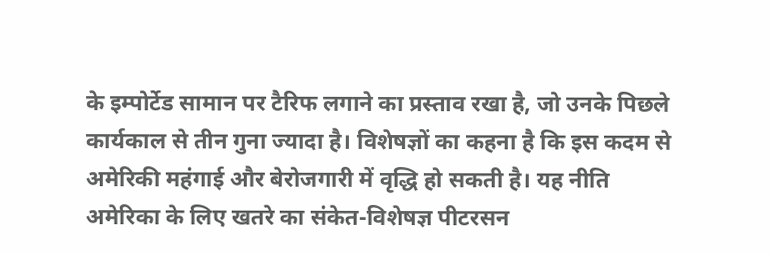के इम्पोर्टेड सामान पर टैरिफ लगाने का प्रस्ताव रखा है, जो उनके पिछले कार्यकाल से तीन गुना ज्यादा है। विशेषज्ञों का कहना है कि इस कदम से अमेरिकी महंगाई और बेरोजगारी में वृद्धि हो सकती है। यह नीति अमेरिका के लिए खतरे का संकेत-विशेषज्ञ पीटरसन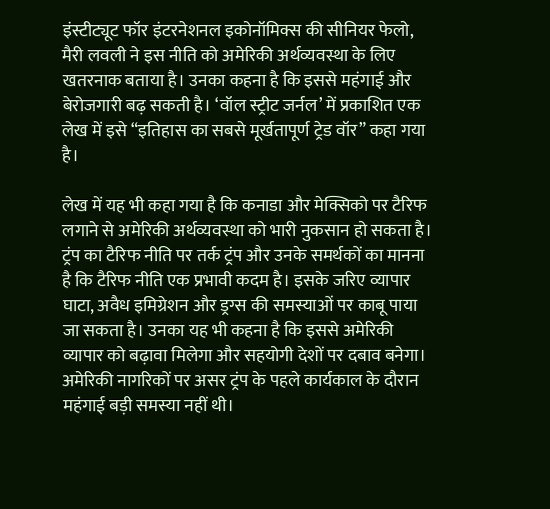इंस्टीट्यूट फॉर इंटरनेशनल इकोनॉमिक्स की सीनियर फेलो, मैरी लवली ने इस नीति को अमेरिकी अर्थव्यवस्था के लिए खतरनाक बताया है। उनका कहना है कि इससे महंगाई और बेरोजगारी बढ़ सकती है। ‘वॉल स्ट्रीट जर्नल’ में प्रकाशित एक लेख में इसे “इतिहास का सबसे मूर्खतापूर्ण ट्रेड वॉर” कहा गया है।

लेख में यह भी कहा गया है कि कनाडा और मेक्सिको पर टैरिफ लगाने से अमेरिकी अर्थव्यवस्था को भारी नुकसान हो सकता है। ट्रंप का टैरिफ नीति पर तर्क ट्रंप और उनके समर्थकों का मानना है कि टैरिफ नीति एक प्रभावी कदम है। इसके जरिए व्यापार घाटा, अवैध इमिग्रेशन और ड्रग्स की समस्याओं पर काबू पाया जा सकता है। उनका यह भी कहना है कि इससे अमेरिकी व्यापार को बढ़ावा मिलेगा और सहयोगी देशों पर दबाव बनेगा। अमेरिकी नागरिकों पर असर ट्रंप के पहले कार्यकाल के दौरान महंगाई बड़ी समस्या नहीं थी।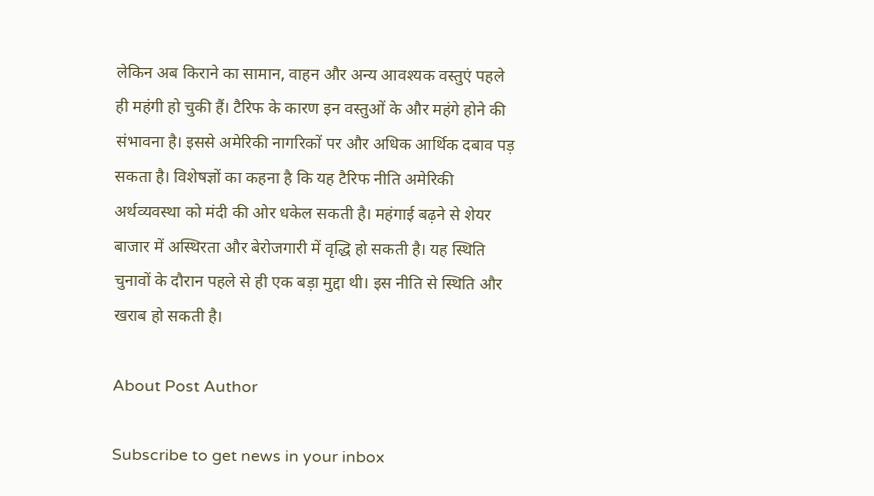लेकिन अब किराने का सामान, वाहन और अन्य आवश्यक वस्तुएं पहले ही महंगी हो चुकी हैं। टैरिफ के कारण इन वस्तुओं के और महंगे होने की संभावना है। इससे अमेरिकी नागरिकों पर और अधिक आर्थिक दबाव पड़ सकता है। विशेषज्ञों का कहना है कि यह टैरिफ नीति अमेरिकी अर्थव्यवस्था को मंदी की ओर धकेल सकती है। महंगाई बढ़ने से शेयर बाजार में अस्थिरता और बेरोजगारी में वृद्धि हो सकती है। यह स्थिति चुनावों के दौरान पहले से ही एक बड़ा मुद्दा थी। इस नीति से स्थिति और खराब हो सकती है।

About Post Author

Subscribe to get news in your inbox